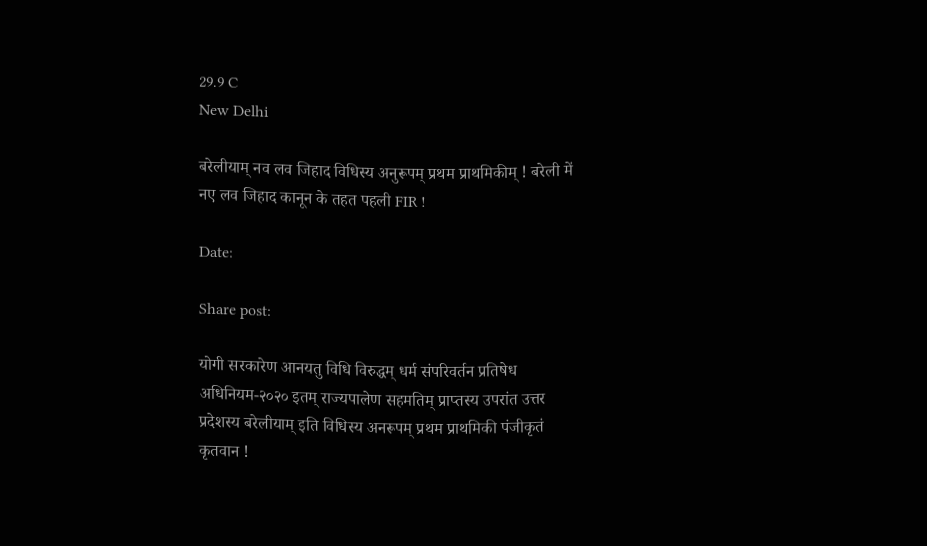29.9 C
New Delhi

बरेलीयाम् नव लव जिहाद विधिस्य अनुरूपम् प्रथम प्राथमिकीम् ! बरेली में नए लव जिहाद कानून के तहत पहली FIR !

Date:

Share post:

योगी सरकारेण आनयतु विधि विरुद्धम् धर्म संपरिवर्तन प्रतिषेध अधिनियम-२०२० इतम् राज्यपालेण सहमतिम् प्राप्तस्य उपरांत उत्तर प्रदेशस्य बरेलीयाम् इति विधिस्य अनरूपम् प्रथम प्राथमिकी पंजीकृतं कृतवान !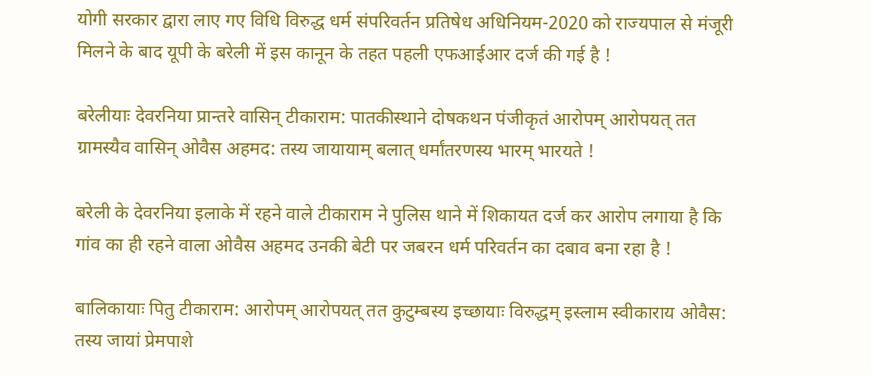योगी सरकार द्वारा लाए गए विधि विरुद्ध धर्म संपरिवर्तन प्रतिषेध अधिनियम-2020 को राज्यपाल से मंजूरी मिलने के बाद यूपी के बरेली में इस कानून के तहत पहली एफआईआर दर्ज की गई है !

बरेलीयाः देवरनिया प्रान्तरे वासिन् टीकाराम: पातकीस्थाने दोषकथन पंजीकृतं आरोपम् आरोपयत् तत ग्रामस्यैव वासिन् ओवैस अहमद: तस्य जायायाम् बलात् धर्मांतरणस्य भारम् भारयते !

बरेली के देवरनिया इलाके में रहने वाले टीकाराम ने पुलिस थाने में शिकायत दर्ज कर आरोप लगाया है कि गांव का ही रहने वाला ओवैस अहमद उनकी बेटी पर जबरन धर्म परिवर्तन का दबाव बना रहा है !

बालिकायाः पितु टीकाराम: आरोपम् आरोपयत् तत कुटुम्बस्य इच्छायाः विरुद्धम् इस्लाम स्वीकाराय ओवैस: तस्य जायां प्रेमपाशे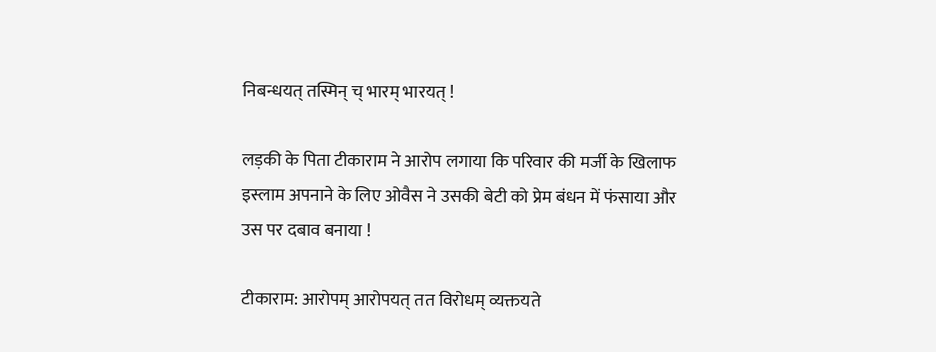निबन्धयत् तस्मिन् च् भारम् भारयत् !

लड़की के पिता टीकाराम ने आरोप लगाया कि परिवार की मर्जी के खिलाफ इस्लाम अपनाने के लिए ओवैस ने उसकी बेटी को प्रेम बंधन में फंसाया और उस पर दबाव बनाया !

टीकाराम: आरोपम् आरोपयत् तत विरोधम् व्यक्तयते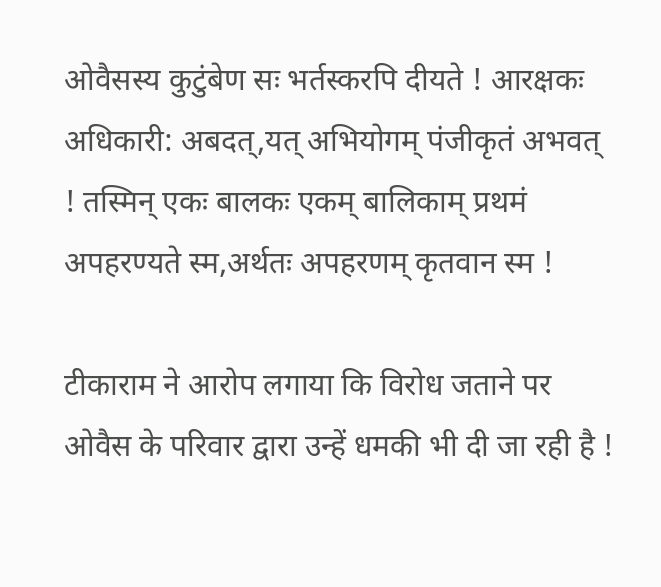ओवैसस्य कुटुंबेण सः भर्तस्करपि दीयते ! आरक्षकः अधिकारी: अबदत्,यत् अभियोगम् पंजीकृतं अभवत् ! तस्मिन् एकः बालकः एकम् बालिकाम् प्रथमं अपहरण्यते स्म,अर्थतः अपहरणम् कृतवान स्म !

टीकाराम ने आरोप लगाया कि विरोध जताने पर ओवैस के परिवार द्वारा उन्हें धमकी भी दी जा रही है !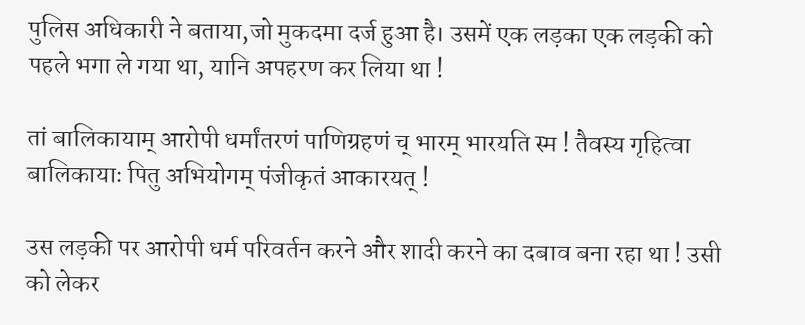पुलिस अधिकारी ने बताया,जो मुकदमा दर्ज हुआ है। उसमें एक लड़का एक लड़की को पहले भगा ले गया था, यानि अपहरण कर लिया था !

तां बालिकायाम् आरोपी धर्मांतरणं पाणिग्रहणं च् भारम् भारयति स्म ! तैवस्य गृहित्वा बालिकायाः पितु अभियोगम् पंजीकृतं आकारयत् !

उस लड़की पर आरोपी धर्म परिवर्तन करने और शादी करने का दबाव बना रहा था ! उसी को लेकर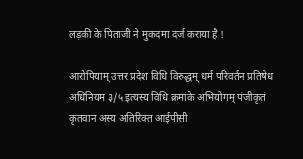लड़की के पिताजी ने मुकदमा दर्ज कराया है !

आरोपियाम् उत्तर प्रदेश विधि विरुद्धम् धर्म परिवर्तन प्रतिषेध अधिनियम ३/५ इत्यस्य विधि क्रमांके अभियोगम् पंजीकृतं कृतवान अस्य अतिरिक्त आईपीसी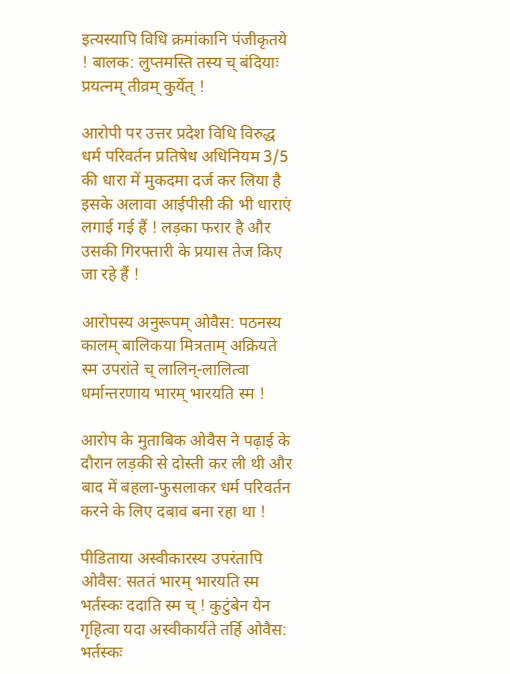इत्यस्यापि विधि क्रमांकानि पंजीकृतये ! बालक: लुप्तमस्ति तस्य च् बंदियाः प्रयत्नम् तीव्रम् कुर्येत् !

आरोपी पर उत्तर प्रदेश विधि विरुद्ध धर्म परिवर्तन प्रतिषेध अधिनियम 3/5 की धारा में मुकदमा दर्ज कर लिया है इसके अलावा आईपीसी की भी धाराएं लगाई गई हैं ! लड़का फरार है और उसकी गिरफ्तारी के प्रयास तेज किए जा रहे हैं !

आरोपस्य अनुरूपम् ओवैस: पठनस्य कालम् बालिकया मित्रताम् अक्रियते स्म उपरांते च् लालिन्-लालित्वा धर्मान्तरणाय भारम् भारयति स्म !

आरोप के मुताबिक ओवैस ने पढ़ाई के दौरान लड़की से दोस्ती कर ली थी और बाद में बहला-फुसलाकर धर्म परिवर्तन करने के लिए दबाव बना रहा था !

पीडिताया अस्वीकारस्य उपरंतापि ओवैस: सततं भारम् भारयति स्म भर्तस्कः ददाति स्म च् ! कुटुंबेन येन गृहित्वा यदा अस्वीकार्यते तर्हि ओवैस: भर्तस्कः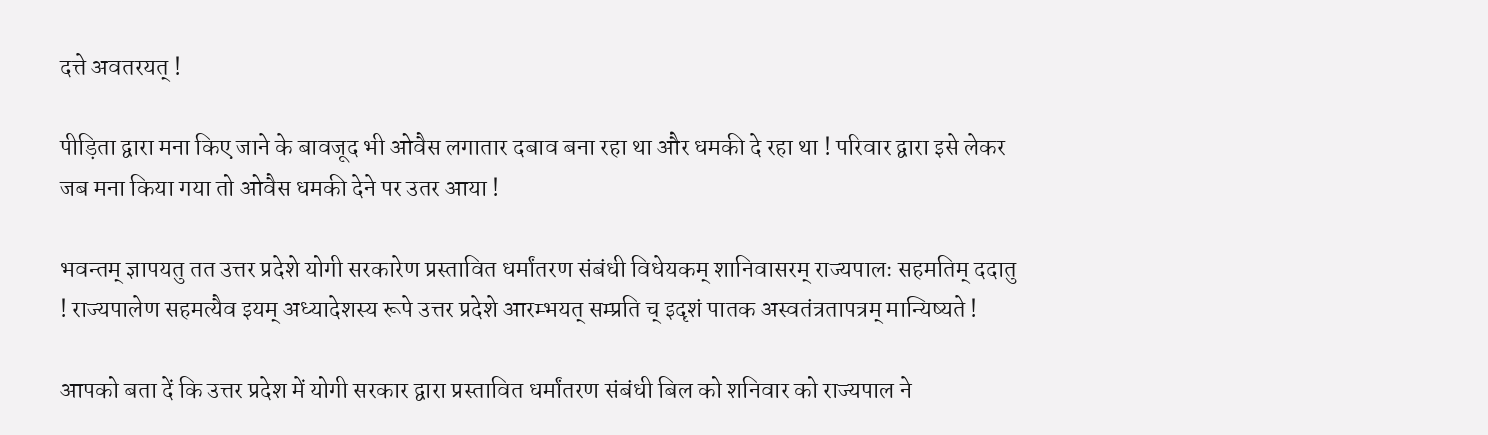दत्ते अवतरयत् !

पीड़िता द्वारा मना किए जाने के बावजूद भी ओवैस लगातार दबाव बना रहा था और धमकी दे रहा था ! परिवार द्वारा इसे लेकर जब मना किया गया तो ओवैस धमकी देने पर उतर आया !

भवन्तम् ज्ञापयतु तत उत्तर प्रदेशे योगी सरकारेण प्रस्तावित धर्मांतरण संबंधी विधेयकम् शानिवासरम् राज्यपालः सहमतिम् ददातु ! राज्यपालेण सहमत्यैव इयम् अध्यादेशस्य रूपे उत्तर प्रदेशे आरम्भयत् सम्प्रति च् इदृशं पातक अस्वतंत्रतापत्रम् मान्यिष्यते !

आपको बता दें कि उत्तर प्रदेश में योगी सरकार द्वारा प्रस्तावित धर्मांतरण संबंधी बिल को शनिवार को राज्यपाल ने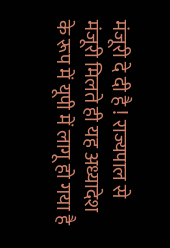मंजूरी दे दी है ! राज्यपाल से मंजूरी मिलते ही यह अध्यादेश के रूप में यूपी में लागू हो गया है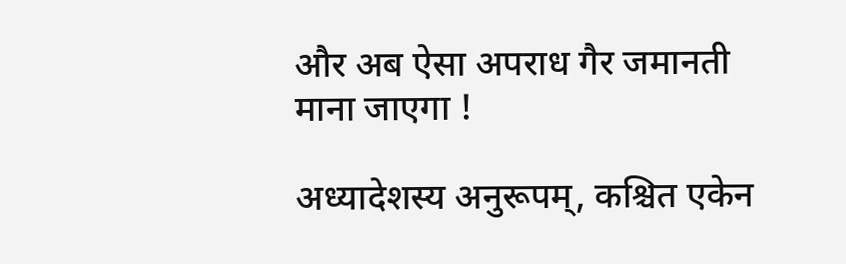और अब ऐसा अपराध गैर जमानती माना जाएगा !

अध्यादेशस्य अनुरूपम्, कश्चित एकेन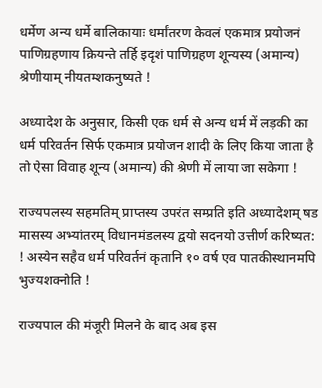धर्मेण अन्य धर्मे बालिकायाः धर्मांतरण केवलं एकमात्र प्रयोजनं पाणिग्रहणाय क्रियन्ते तर्हि इदृशं पाणिग्रहण शून्यस्य (अमान्य) श्रेणीयाम् नीयतम्शकनुष्यते !

अध्यादेश के अनुसार, किसी एक धर्म से अन्य धर्म में लड़की का धर्म परिवर्तन सिर्फ एकमात्र प्रयोजन शादी के लिए किया जाता है तो ऐसा विवाह शून्य (अमान्य) की श्रेणी में लाया जा सकेगा !

राज्यपलस्य सहमतिम् प्राप्तस्य उपरंत सम्प्रति इति अध्यादेशम् षड मासस्य अभ्यांतरम् विधानमंडलस्य द्वयो सदनयो उत्तीर्ण करिष्यत: ! अस्येन सहैव धर्म परिवर्तनं कृतानि १० वर्ष एव पातकीस्थानमपि भुज्यशक्नोति !

राज्यपाल की मंजूरी मिलने के बाद अब इस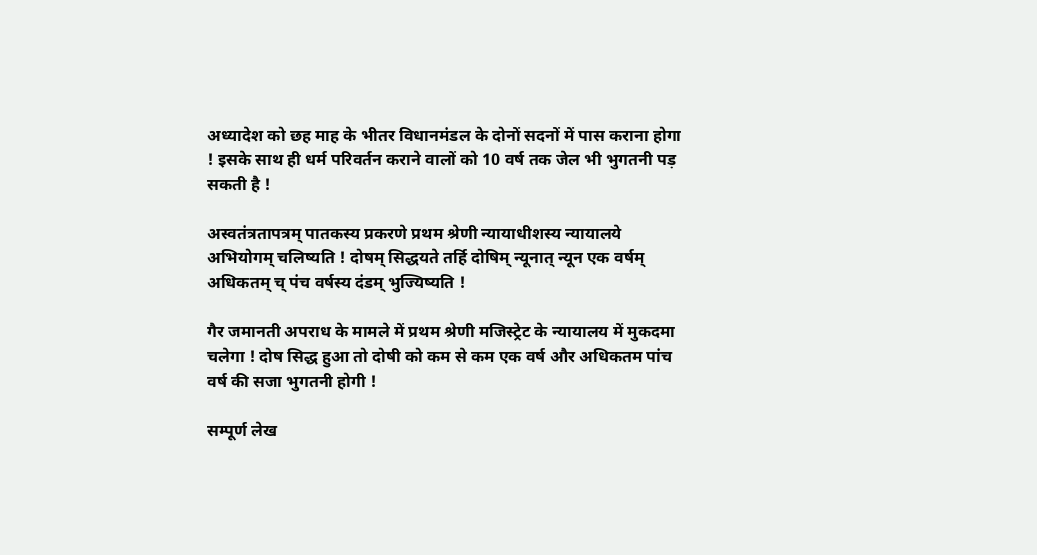अध्यादेश को छह माह के भीतर विधानमंडल के दोनों सदनों में पास कराना होगा ! इसके साथ ही धर्म परिवर्तन कराने वालों को 10 वर्ष तक जेल भी भुगतनी पड़ सकती है !

अस्वतंत्रतापत्रम् पातकस्य प्रकरणे प्रथम श्रेणी न्यायाधीशस्य न्यायालये अभियोगम् चलिष्यति ! दोषम् सिद्धयते तर्हि दोषिम् न्यूनात् न्यून एक वर्षम् अधिकतम् च् पंच वर्षस्य दंडम् भुज्यिष्यति !

गैर जमानती अपराध के मामले में प्रथम श्रेणी मजिस्ट्रेट के न्यायालय में मुकदमा चलेगा ! दोष सिद्ध हुआ तो दोषी को कम से कम एक वर्ष और अधिकतम पांच वर्ष की सजा भुगतनी होगी !

सम्पूर्ण लेख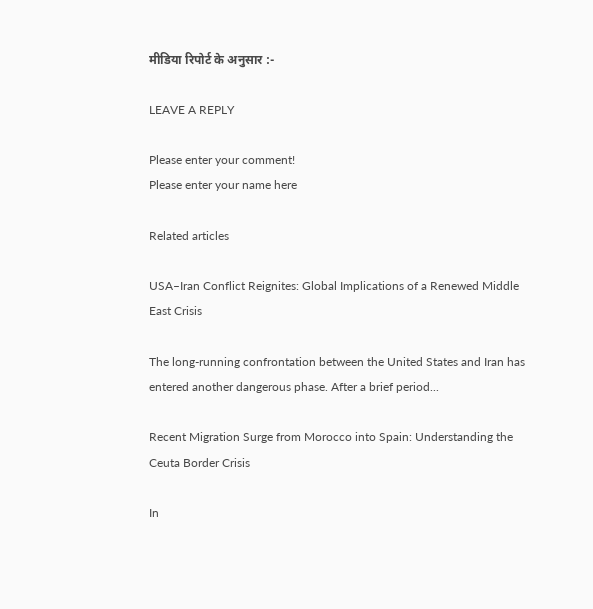मीडिया रिपोर्ट के अनुसार :-

LEAVE A REPLY

Please enter your comment!
Please enter your name here

Related articles

USA–Iran Conflict Reignites: Global Implications of a Renewed Middle East Crisis

The long-running confrontation between the United States and Iran has entered another dangerous phase. After a brief period...

Recent Migration Surge from Morocco into Spain: Understanding the Ceuta Border Crisis

In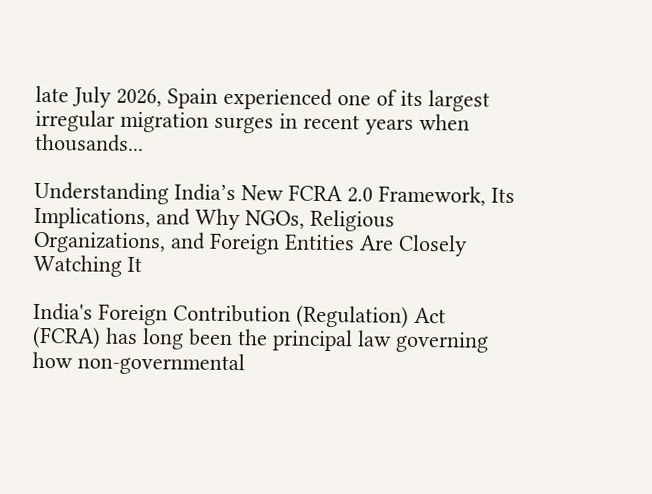late July 2026, Spain experienced one of its largest irregular migration surges in recent years when thousands...

Understanding India’s New FCRA 2.0 Framework, Its Implications, and Why NGOs, Religious Organizations, and Foreign Entities Are Closely Watching It

India's Foreign Contribution (Regulation) Act (FCRA) has long been the principal law governing how non-governmental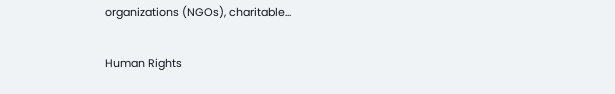organizations (NGOs), charitable...

Human Rights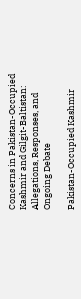Concerns in Pakistan-Occupied Kashmir and Gilgit-Baltistan: Allegations, Responses, and Ongoing Debate

Pakistan-Occupied Kashmir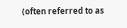(often referred to as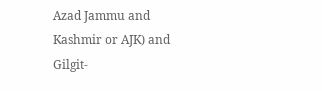Azad Jammu and Kashmir or AJK) and Gilgit-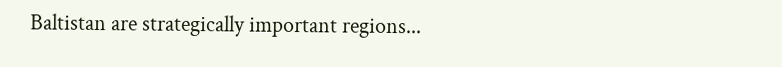Baltistan are strategically important regions...